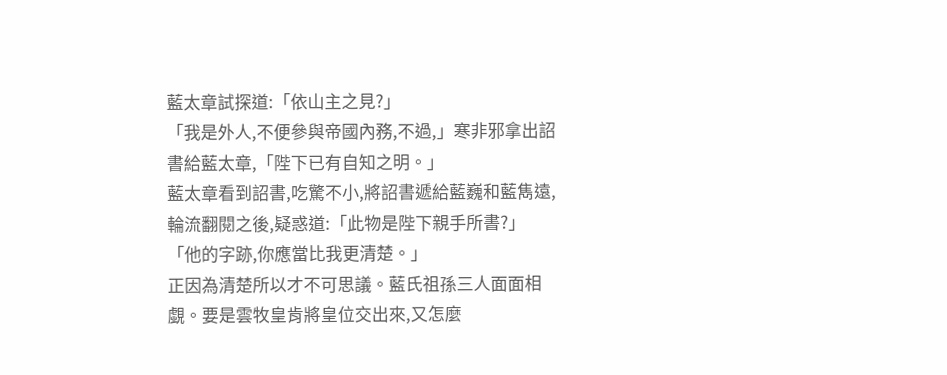藍太章試探道:「依山主之見?」
「我是外人,不便參與帝國內務,不過,」寒非邪拿出詔書給藍太章,「陛下已有自知之明。」
藍太章看到詔書,吃驚不小,將詔書遞給藍巍和藍雋遠,輪流翻閱之後,疑惑道:「此物是陛下親手所書?」
「他的字跡,你應當比我更清楚。」
正因為清楚所以才不可思議。藍氏祖孫三人面面相覷。要是雲牧皇肯將皇位交出來,又怎麼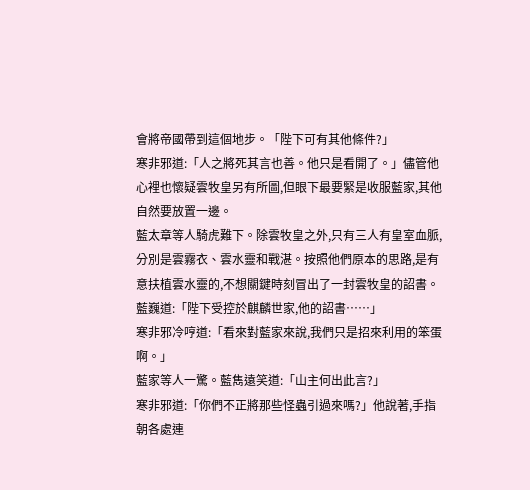會將帝國帶到這個地步。「陛下可有其他條件?」
寒非邪道:「人之將死其言也善。他只是看開了。」儘管他心裡也懷疑雲牧皇另有所圖,但眼下最要緊是收服藍家,其他自然要放置一邊。
藍太章等人騎虎難下。除雲牧皇之外,只有三人有皇室血脈,分別是雲霧衣、雲水靈和戰湛。按照他們原本的思路,是有意扶植雲水靈的,不想關鍵時刻冒出了一封雲牧皇的詔書。
藍巍道:「陛下受控於麒麟世家,他的詔書……」
寒非邪冷哼道:「看來對藍家來說,我們只是招來利用的笨蛋啊。」
藍家等人一驚。藍雋遠笑道:「山主何出此言?」
寒非邪道:「你們不正將那些怪蟲引過來嗎?」他說著,手指朝各處連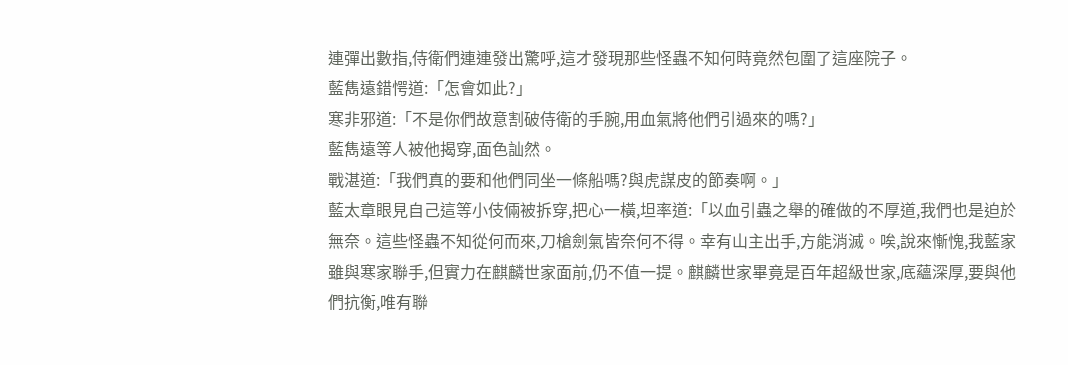連彈出數指,侍衛們連連發出驚呼,這才發現那些怪蟲不知何時竟然包圍了這座院子。
藍雋遠錯愕道:「怎會如此?」
寒非邪道:「不是你們故意割破侍衛的手腕,用血氣將他們引過來的嗎?」
藍雋遠等人被他揭穿,面色訕然。
戰湛道:「我們真的要和他們同坐一條船嗎?與虎謀皮的節奏啊。」
藍太章眼見自己這等小伎倆被拆穿,把心一橫,坦率道:「以血引蟲之舉的確做的不厚道,我們也是迫於無奈。這些怪蟲不知從何而來,刀槍劍氣皆奈何不得。幸有山主出手,方能消滅。唉,說來慚愧,我藍家雖與寒家聯手,但實力在麒麟世家面前,仍不值一提。麒麟世家畢竟是百年超級世家,底蘊深厚,要與他們抗衡,唯有聯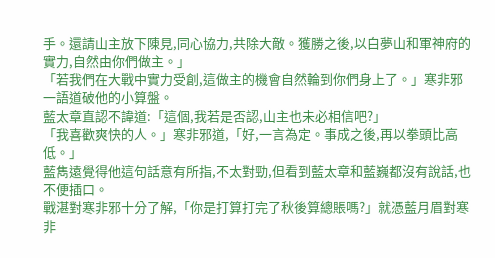手。還請山主放下陳見,同心協力,共除大敵。獲勝之後,以白夢山和軍神府的實力,自然由你們做主。」
「若我們在大戰中實力受創,這做主的機會自然輪到你們身上了。」寒非邪一語道破他的小算盤。
藍太章直認不諱道:「這個,我若是否認,山主也未必相信吧?」
「我喜歡爽快的人。」寒非邪道,「好,一言為定。事成之後,再以拳頭比高低。」
藍雋遠覺得他這句話意有所指,不太對勁,但看到藍太章和藍巍都沒有說話,也不便插口。
戰湛對寒非邪十分了解,「你是打算打完了秋後算總賬嗎?」就憑藍月眉對寒非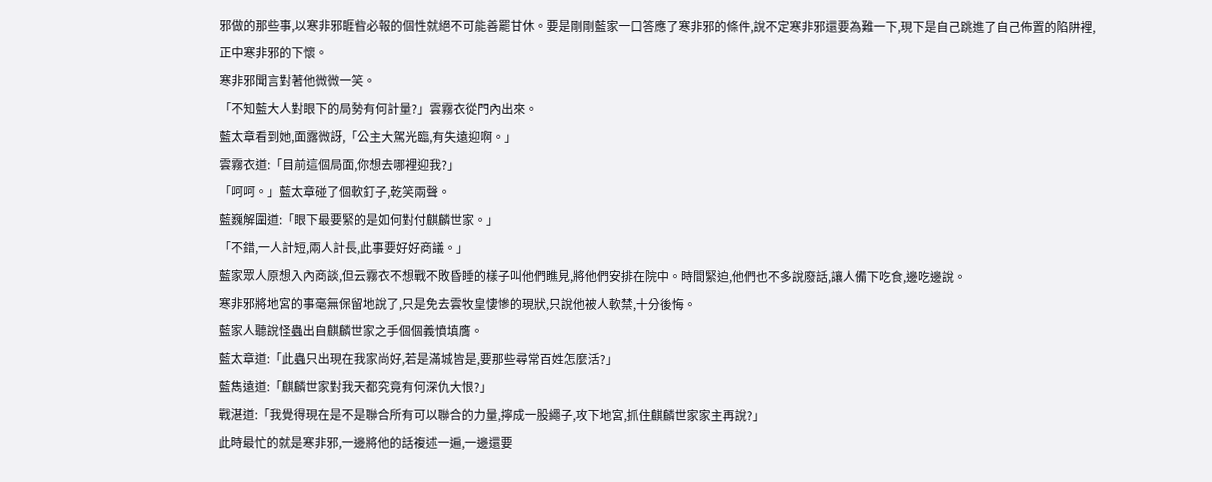邪做的那些事,以寒非邪睚眥必報的個性就絕不可能善罷甘休。要是剛剛藍家一口答應了寒非邪的條件,說不定寒非邪還要為難一下,現下是自己跳進了自己佈置的陷阱裡,正中寒非邪的下懷。
寒非邪聞言對著他微微一笑。
「不知藍大人對眼下的局勢有何計量?」雲霧衣從門內出來。
藍太章看到她,面露微訝,「公主大駕光臨,有失遠迎啊。」
雲霧衣道:「目前這個局面,你想去哪裡迎我?」
「呵呵。」藍太章碰了個軟釘子,乾笑兩聲。
藍巍解圍道:「眼下最要緊的是如何對付麒麟世家。」
「不錯,一人計短,兩人計長,此事要好好商議。」
藍家眾人原想入內商談,但云霧衣不想戰不敗昏睡的樣子叫他們瞧見,將他們安排在院中。時間緊迫,他們也不多說廢話,讓人備下吃食,邊吃邊說。
寒非邪將地宮的事毫無保留地說了,只是免去雲牧皇悽慘的現狀,只說他被人軟禁,十分後悔。
藍家人聽說怪蟲出自麒麟世家之手個個義憤填膺。
藍太章道:「此蟲只出現在我家尚好,若是滿城皆是,要那些尋常百姓怎麼活?」
藍雋遠道:「麒麟世家對我天都究竟有何深仇大恨?」
戰湛道:「我覺得現在是不是聯合所有可以聯合的力量,擰成一股繩子,攻下地宮,抓住麒麟世家家主再說?」
此時最忙的就是寒非邪,一邊將他的話複述一遍,一邊還要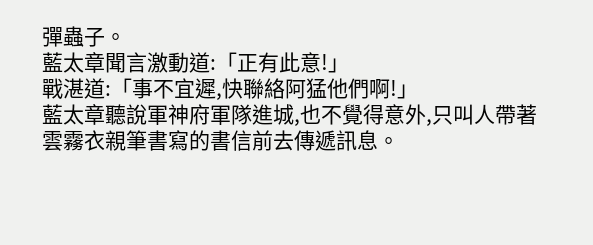彈蟲子。
藍太章聞言激動道:「正有此意!」
戰湛道:「事不宜遲,快聯絡阿猛他們啊!」
藍太章聽說軍神府軍隊進城,也不覺得意外,只叫人帶著雲霧衣親筆書寫的書信前去傳遞訊息。